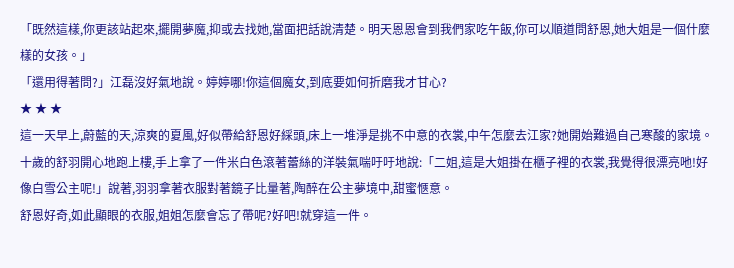「既然這樣,你更該站起來,擺開夢魔,抑或去找她,當面把話說清楚。明天恩恩會到我們家吃午飯,你可以順道問舒恩,她大姐是一個什麼樣的女孩。」
「還用得著問?」江磊沒好氣地說。婷婷哪!你這個魔女,到底要如何折磨我才甘心?
★ ★ ★
這一天早上,蔚藍的天,涼爽的夏風,好似帶給舒恩好綵頭,床上一堆淨是挑不中意的衣裳,中午怎麼去江家?她開始難過自己寒酸的家境。
十歲的舒羽開心地跑上樓,手上拿了一件米白色滾著蕾絲的洋裝氣喘吁吁地說:「二姐,這是大姐掛在櫃子裡的衣裳,我覺得很漂亮吔!好像白雪公主呢!」說著,羽羽拿著衣服對著鏡子比量著,陶醉在公主夢境中,甜蜜愜意。
舒恩好奇,如此顯眼的衣服,姐姐怎麼會忘了帶呢?好吧!就穿這一件。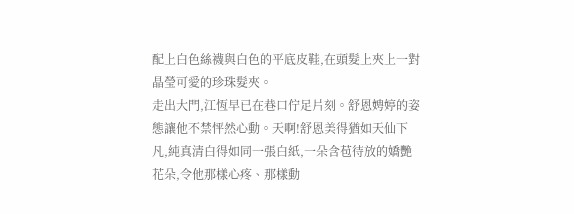配上白色絲襪與白色的平底皮鞋,在頭髮上夾上一對晶瑩可愛的珍珠髮夾。
走出大門,江恆早已在巷口佇足片刻。舒恩娉婷的姿態讓他不禁怦然心動。天啊!舒恩美得猶如天仙下凡,純真清白得如同一張白紙,一朵含苞待放的嬌艷花朵,令他那樣心疼、那樣動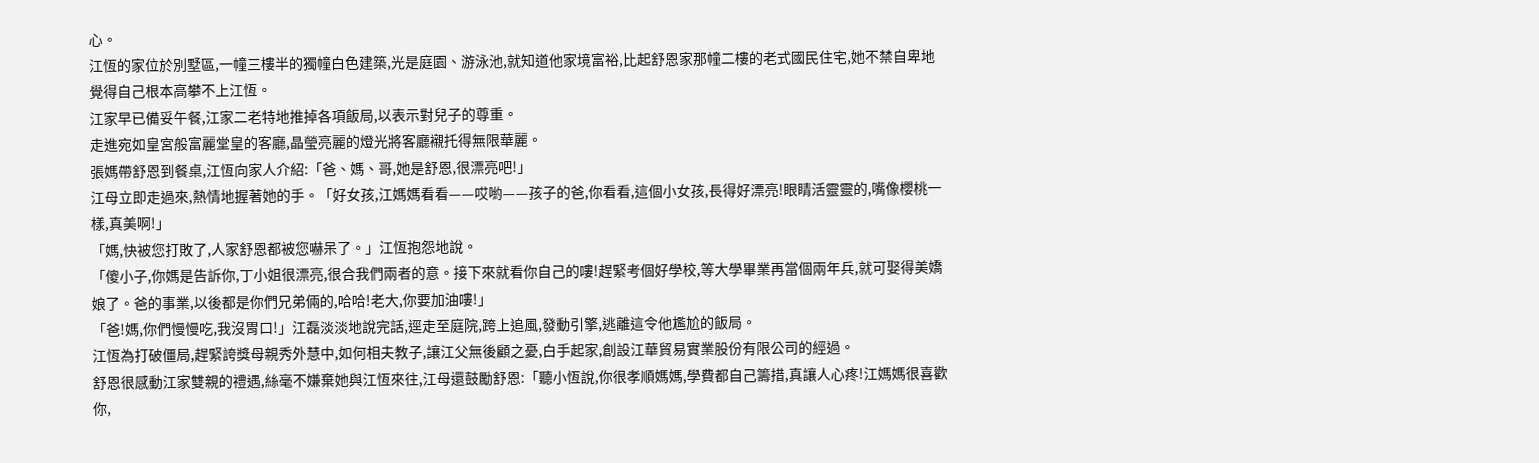心。
江恆的家位於別墅區,一幢三樓半的獨幢白色建築,光是庭園、游泳池,就知道他家境富裕,比起舒恩家那幢二樓的老式國民住宅,她不禁自卑地覺得自己根本高攀不上江恆。
江家早已備妥午餐,江家二老特地推掉各項飯局,以表示對兒子的尊重。
走進宛如皇宮般富麗堂皇的客廳,晶瑩亮麗的燈光將客廳襯托得無限華麗。
張媽帶舒恩到餐桌,江恆向家人介紹:「爸、媽、哥,她是舒恩,很漂亮吧!」
江母立即走過來,熱情地握著她的手。「好女孩,江媽媽看看——哎喲——孩子的爸,你看看,這個小女孩,長得好漂亮!眼睛活靈靈的,嘴像櫻桃一樣,真美啊!」
「媽,快被您打敗了,人家舒恩都被您嚇呆了。」江恆抱怨地說。
「傻小子,你媽是告訴你,丁小姐很漂亮,很合我們兩者的意。接下來就看你自己的嘍!趕緊考個好學校,等大學畢業再當個兩年兵,就可娶得美嬌娘了。爸的事業,以後都是你們兄弟倆的,哈哈!老大,你要加油嘍!」
「爸!媽,你們慢慢吃,我沒胃口!」江磊淡淡地說完話,逕走至庭院,跨上追風,發動引擎,逃離這令他尷尬的飯局。
江恆為打破僵局,趕緊誇獎母親秀外慧中,如何相夫教子,讓江父無後顧之憂,白手起家,創設江華貿易實業股份有限公司的經過。
舒恩很感動江家雙親的禮遇,絲毫不嫌棄她與江恆來往,江母還鼓勵舒恩:「聽小恆說,你很孝順媽媽,學費都自己籌措,真讓人心疼!江媽媽很喜歡你,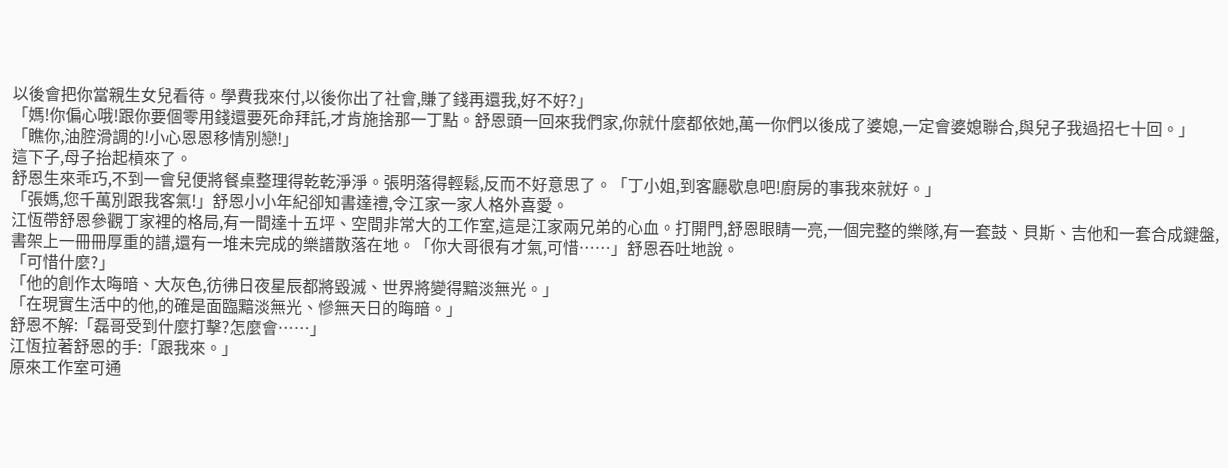以後會把你當親生女兒看待。學費我來付,以後你出了社會,賺了錢再還我,好不好?」
「媽!你偏心哦!跟你要個零用錢還要死命拜託,才肯施捨那一丁點。舒恩頭一回來我們家,你就什麼都依她,萬一你們以後成了婆媳,一定會婆媳聯合,與兒子我過招七十回。」
「瞧你,油腔滑調的!小心恩恩移情別戀!」
這下子,母子抬起槓來了。
舒恩生來乖巧,不到一會兒便將餐桌整理得乾乾淨淨。張明落得輕鬆,反而不好意思了。「丁小姐,到客廳歇息吧!廚房的事我來就好。」
「張媽,您千萬別跟我客氣!」舒恩小小年紀卻知書達禮,令江家一家人格外喜愛。
江恆帶舒恩參觀丁家裡的格局,有一間達十五坪、空間非常大的工作室,這是江家兩兄弟的心血。打開門,舒恩眼睛一亮,一個完整的樂隊,有一套鼓、貝斯、吉他和一套合成鍵盤,書架上一冊冊厚重的譜,還有一堆未完成的樂譜散落在地。「你大哥很有才氣,可惜……」舒恩吞吐地說。
「可惜什麼?」
「他的創作太晦暗、大灰色,彷彿日夜星辰都將毀滅、世界將變得黯淡無光。」
「在現實生活中的他,的確是面臨黯淡無光、慘無天日的晦暗。」
舒恩不解:「磊哥受到什麼打擊?怎麼會……」
江恆拉著舒恩的手:「跟我來。」
原來工作室可通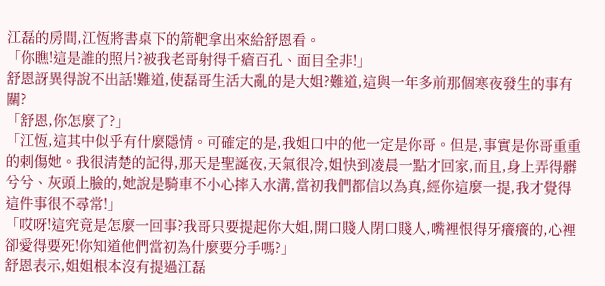江磊的房間,江恆將書桌下的箭靶拿出來給舒恩看。
「你瞧!這是誰的照片?被我老哥射得千瘡百孔、面目全非!」
舒恩訝異得說不出話!難道,使磊哥生活大亂的是大姐?難道,這與一年多前那個寒夜發生的事有關?
「舒恩,你怎麼了?」
「江恆,這其中似乎有什麼隱情。可確定的是,我姐口中的他一定是你哥。但是,事實是你哥重重的刺傷她。我很清楚的記得,那天是聖誕夜,天氣很冷,姐快到凌晨一點才回家,而且,身上弄得髒兮兮、灰頭上臉的,她說是騎車不小心摔入水溝,當初我們都信以為真,經你這麼一提,我才覺得這件事很不尋常!」
「哎呀!這究竟是怎麼一回事?我哥只要提起你大姐,開口賤人閉口賤人,嘴裡恨得牙癢癢的,心裡卻愛得要死!你知道他們當初為什麼要分手嗎?」
舒恩表示,姐姐根本沒有提過江磊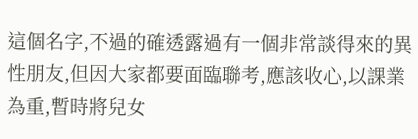這個名字,不過的確透露過有一個非常談得來的異性朋友,但因大家都要面臨聯考,應該收心,以課業為重,暫時將兒女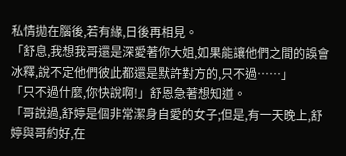私情拋在腦後,若有緣,日後再相見。
「舒息,我想我哥還是深愛著你大姐,如果能讓他們之間的誤會冰釋,說不定他們彼此都還是默許對方的,只不過……」
「只不過什麼,你快說啊!」舒恩急著想知道。
「哥說過,舒婷是個非常潔身自愛的女子;但是,有一天晚上,舒婷與哥約好,在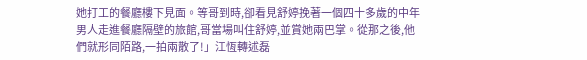她打工的餐廳樓下見面。等哥到時,卻看見舒婷挽著一個四十多歲的中年男人走進餐廳隔壁的旅館,哥當場叫住舒婷,並賞她兩巴掌。從那之後,他們就形同陌路,一拍兩散了!」江恆轉述磊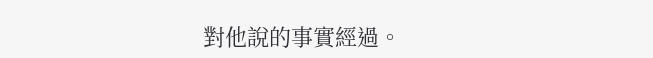對他說的事實經過。